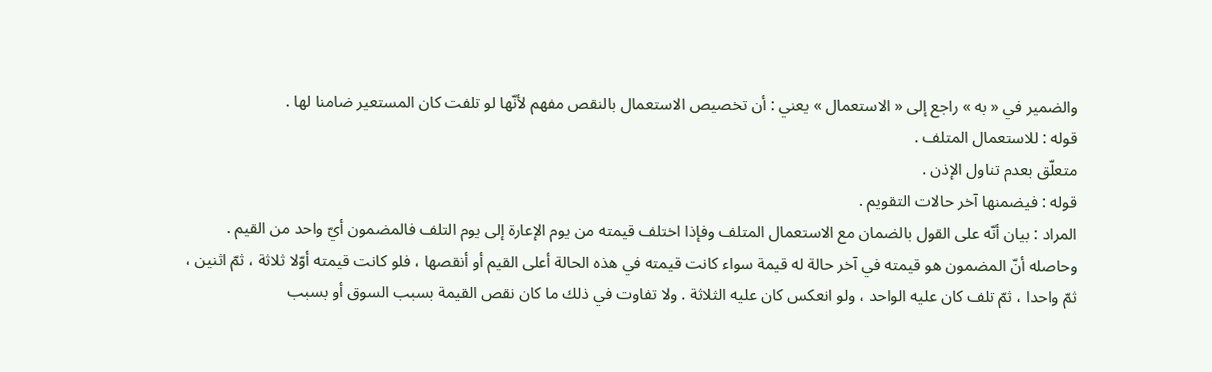والضمير في « به » راجع إلى « الاستعمال » يعني : أن تخصيص الاستعمال بالنقص مفهم لأنّها لو تلفت كان المستعير ضامنا لها .
قوله : للاستعمال المتلف .
متعلّق بعدم تناول الإذن .
قوله : فيضمنها آخر حالات التقويم .
المراد : بيان أنّه على القول بالضمان مع الاستعمال المتلف وفإذا اختلف قيمته من يوم الإعارة إلى يوم التلف فالمضمون أيّ واحد من القيم .
وحاصله أنّ المضمون هو قيمته في آخر حالة له قيمة سواء كانت قيمته في هذه الحالة أعلى القيم أو أنقصها ، فلو كانت قيمته أوّلا ثلاثة ، ثمّ اثنين ، ثمّ واحدا ، ثمّ تلف كان عليه الواحد ، ولو انعكس كان عليه الثلاثة . ولا تفاوت في ذلك ما كان نقص القيمة بسبب السوق أو بسبب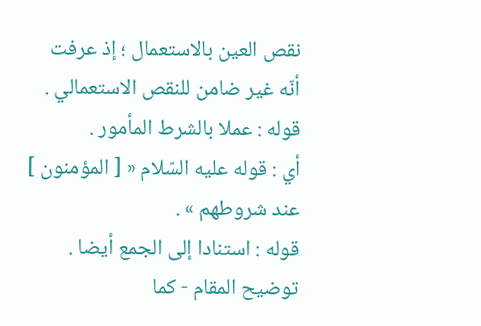نقص العين بالاستعمال ؛ إذ عرفت أنّه غير ضامن للنقص الاستعمالي .
قوله : عملا بالشرط المأمور .
أي : قوله عليه السّلام « [ المؤمنون ] عند شروطهم » .
قوله : استنادا إلى الجمع أيضا .
توضيح المقام - كما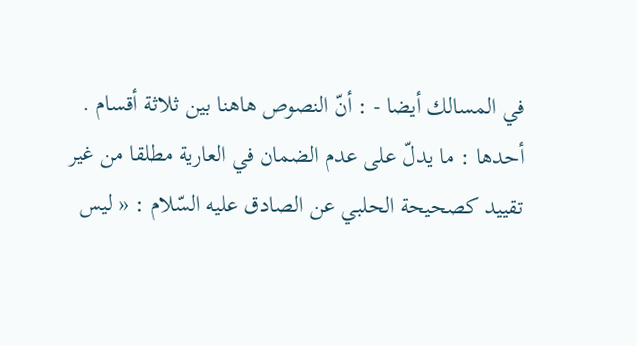في المسالك أيضا - : أنّ النصوص هاهنا بين ثلاثة أقسام .
أحدها : ما يدلّ على عدم الضمان في العارية مطلقا من غير تقييد كصحيحة الحلبي عن الصادق عليه السّلام : « ليس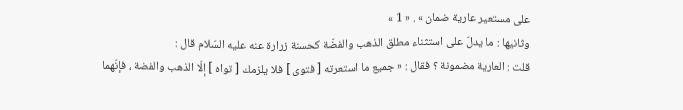على مستعير عارية ضمان » . « 1 »
وثانيها : ما يدلّ على استثناء مطلق الذهب والفضّة كحسنة زرارة عنه عليه السّلام قال :
قلت : العارية مضمونة ؟ فقال : « جميع ما استعرته [ فتوى ] فلا يلزمك [ تواه ] إلّا الذهب والفضة ، فإنّهما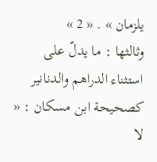يلزمان » . « 2 »
وثالثها : ما يدلّ على استثناء الدراهم والدنانير كصحيحة ابن مسكان : « لا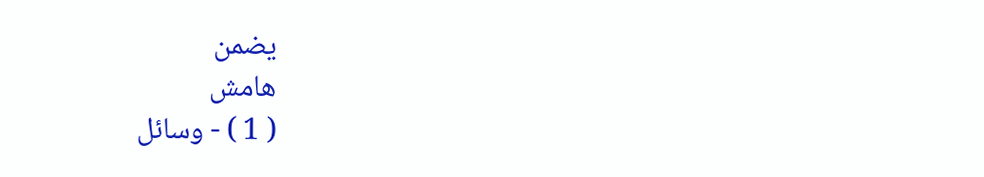يضمن
هامش
( 1 ) - وسائل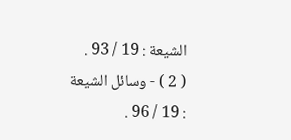الشيعة : 19 / 93 .
( 2 ) - وسائل الشيعة : 19 / 96 .